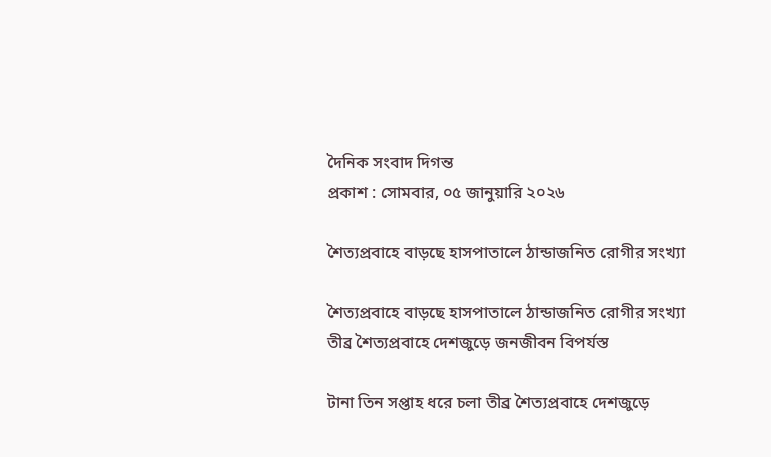দৈনিক সংবাদ দিগন্ত
প্রকাশ : সোমবার, ০৫ জানুয়ারি ২০২৬

শৈত্যপ্রবাহে বাড়ছে হাসপাতালে ঠান্ডাজনিত রোগীর সংখ্যা

শৈত্যপ্রবাহে বাড়ছে হাসপাতালে ঠান্ডাজনিত রোগীর সংখ্যা
তীব্র শৈত্যপ্রবাহে দেশজুড়ে জনজীবন বিপর্যস্ত

টানা তিন সপ্তাহ ধরে চলা তীব্র শৈত্যপ্রবাহে দেশজুড়ে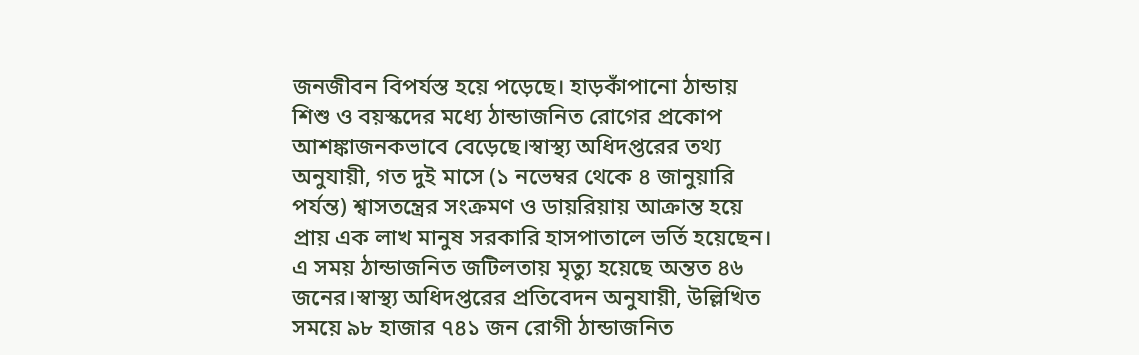জনজীবন বিপর্যস্ত হয়ে পড়েছে। হাড়কাঁপানো ঠান্ডায় শিশু ও বয়স্কদের মধ্যে ঠান্ডাজনিত রোগের প্রকোপ আশঙ্কাজনকভাবে বেড়েছে।স্বাস্থ্য অধিদপ্তরের তথ্য অনুযায়ী, গত দুই মাসে (১ নভেম্বর থেকে ৪ জানুয়ারি পর্যন্ত) শ্বাসতন্ত্রের সংক্রমণ ও ডায়রিয়ায় আক্রান্ত হয়ে প্রায় এক লাখ মানুষ সরকারি হাসপাতালে ভর্তি হয়েছেন। এ সময় ঠান্ডাজনিত জটিলতায় মৃত্যু হয়েছে অন্তত ৪৬ জনের।স্বাস্থ্য অধিদপ্তরের প্রতিবেদন অনুযায়ী, উল্লিখিত সময়ে ৯৮ হাজার ৭৪১ জন রোগী ঠান্ডাজনিত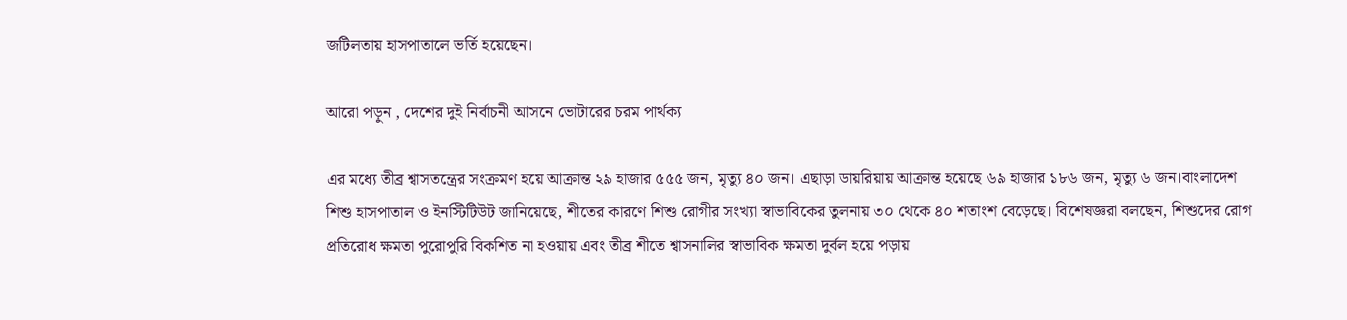জটিলতায় হাসপাতালে ভর্তি হয়েছেন।

আরো পড়ুন , দেশের দুই নির্বাচনী আসনে ভোটারের চরম পার্থক্য

এর মধ্যে তীব্র শ্বাসতন্ত্রের সংক্রমণ হয়ে আক্রান্ত ২৯ হাজার ৫৫৫ জন, মৃত্যু ৪০ জন। এছাড়া ডায়রিয়ায় আক্রান্ত হয়েছে ৬৯ হাজার ১৮৬ জন, মৃত্যু ৬ জন।বাংলাদেশ শিশু হাসপাতাল ও ইনস্টিটিউট জানিয়েছে, শীতের কারণে শিশু রোগীর সংখ্যা স্বাভাবিকের তুলনায় ৩০ থেকে ৪০ শতাংশ বেড়েছে। বিশেষজ্ঞরা বলছেন, শিশুদের রোগ প্রতিরোধ ক্ষমতা পুরোপুরি বিকশিত না হওয়ায় এবং তীব্র শীতে শ্বাসনালির স্বাভাবিক ক্ষমতা দুর্বল হয়ে পড়ায়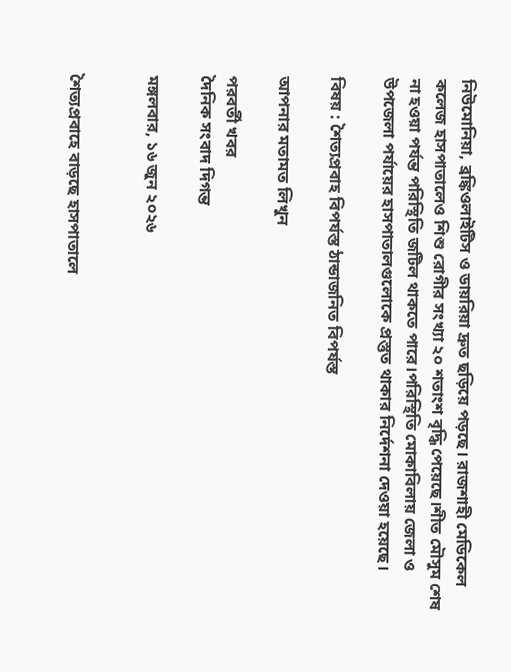নিউমোনিয়া, ব্রঙ্কিওলাইটিস ও ডায়রিয়া দ্রুত ছড়িয়ে পড়ছে। রাজশাহী মেডিকেল কলেজ হাসপাতালেও শিশু রোগীর সংখ্যা ২০ শতাংশ বৃদ্ধি পেয়েছে।শীত মৌসুম শেষ না হওয়া পর্যন্ত পরিস্থিতি জটিল থাকতে পারে।পরিস্থিতি মোকাবিলায় জেলা ও উপজেলা পর্যায়ের হাসপাতালগুলোকে প্রস্তুত থাকার নির্দেশনা দেওয়া হয়েছে।

বিষয় : শৈত্যপ্রবাহ বিপর্যস্ত ঠান্ডাজনিত বিপর্যস্ত

আপনার মতামত লিখুন

পরবর্তী খবর
দৈনিক সংবাদ দিগন্ত

মঙ্গলবার, ১৬ জুন ২০২৬


শৈত্যপ্রবাহে বাড়ছে হাসপাতালে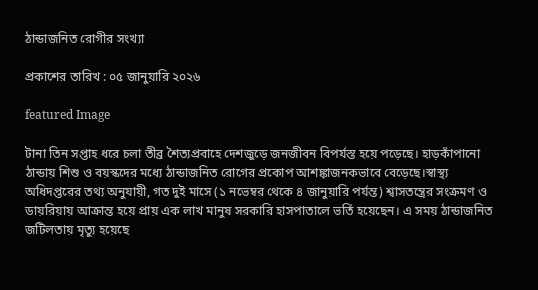ঠান্ডাজনিত রোগীর সংখ্যা

প্রকাশের তারিখ : ০৫ জানুয়ারি ২০২৬

featured Image

টানা তিন সপ্তাহ ধরে চলা তীব্র শৈত্যপ্রবাহে দেশজুড়ে জনজীবন বিপর্যস্ত হয়ে পড়েছে। হাড়কাঁপানো ঠান্ডায় শিশু ও বয়স্কদের মধ্যে ঠান্ডাজনিত রোগের প্রকোপ আশঙ্কাজনকভাবে বেড়েছে।স্বাস্থ্য অধিদপ্তরের তথ্য অনুযায়ী, গত দুই মাসে (১ নভেম্বর থেকে ৪ জানুয়ারি পর্যন্ত) শ্বাসতন্ত্রের সংক্রমণ ও ডায়রিয়ায় আক্রান্ত হয়ে প্রায় এক লাখ মানুষ সরকারি হাসপাতালে ভর্তি হয়েছেন। এ সময় ঠান্ডাজনিত জটিলতায় মৃত্যু হয়েছে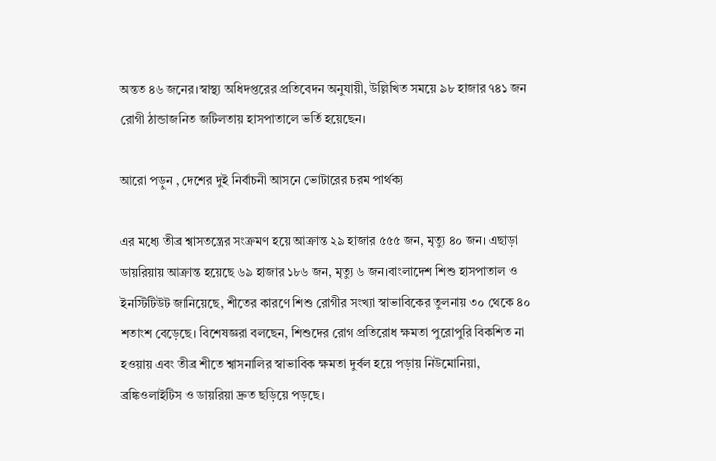অন্তত ৪৬ জনের।স্বাস্থ্য অধিদপ্তরের প্রতিবেদন অনুযায়ী, উল্লিখিত সময়ে ৯৮ হাজার ৭৪১ জন রোগী ঠান্ডাজনিত জটিলতায় হাসপাতালে ভর্তি হয়েছেন।

আরো পড়ুন , দেশের দুই নির্বাচনী আসনে ভোটারের চরম পার্থক্য

এর মধ্যে তীব্র শ্বাসতন্ত্রের সংক্রমণ হয়ে আক্রান্ত ২৯ হাজার ৫৫৫ জন, মৃত্যু ৪০ জন। এছাড়া ডায়রিয়ায় আক্রান্ত হয়েছে ৬৯ হাজার ১৮৬ জন, মৃত্যু ৬ জন।বাংলাদেশ শিশু হাসপাতাল ও ইনস্টিটিউট জানিয়েছে, শীতের কারণে শিশু রোগীর সংখ্যা স্বাভাবিকের তুলনায় ৩০ থেকে ৪০ শতাংশ বেড়েছে। বিশেষজ্ঞরা বলছেন, শিশুদের রোগ প্রতিরোধ ক্ষমতা পুরোপুরি বিকশিত না হওয়ায় এবং তীব্র শীতে শ্বাসনালির স্বাভাবিক ক্ষমতা দুর্বল হয়ে পড়ায় নিউমোনিয়া, ব্রঙ্কিওলাইটিস ও ডায়রিয়া দ্রুত ছড়িয়ে পড়ছে।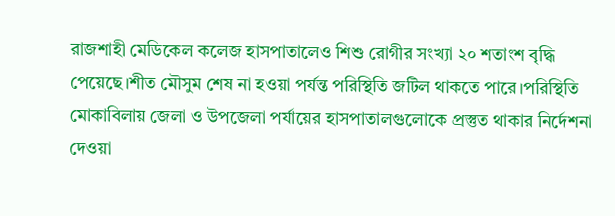রাজশাহী মেডিকেল কলেজ হাসপাতালেও শিশু রোগীর সংখ্যা ২০ শতাংশ বৃদ্ধি পেয়েছে।শীত মৌসুম শেষ না হওয়া পর্যন্ত পরিস্থিতি জটিল থাকতে পারে।পরিস্থিতি মোকাবিলায় জেলা ও উপজেলা পর্যায়ের হাসপাতালগুলোকে প্রস্তুত থাকার নির্দেশনা দেওয়া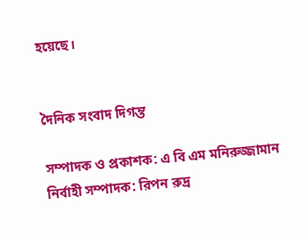হয়েছে।


দৈনিক সংবাদ দিগন্ত

সম্পাদক ও প্রকাশক: এ বি এম মনিরুজ্জামান
নির্বাহী সম্পাদক: রিপন রুদ্র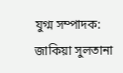যুগ্ম সম্পাদক: জাকিয়া সুলতানা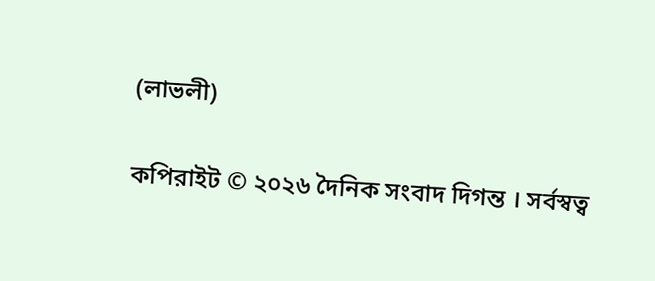(লাভলী)

কপিরাইট © ২০২৬ দৈনিক সংবাদ দিগন্ত । সর্বস্বত্ব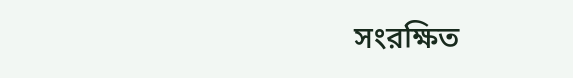সংরক্ষিত